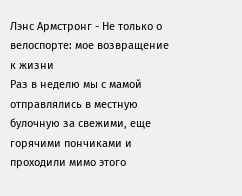Лэнс Армстронг - Не только о велоспорте: мое возвращение к жизни
Раз в неделю мы с мамой отправлялись в местную булочную за свежими, еще горячими пончиками и проходили мимо этого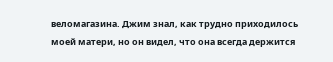веломагазина. Джим знал, как трудно приходилось моей матери, но он видел, что она всегда держится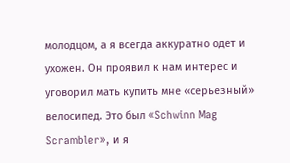молодцом, а я всегда аккуратно одет и ухожен. Он проявил к нам интерес и уговорил мать купить мне «серьезный» велосипед. Это был «Schwinn Mag Scrambler», и я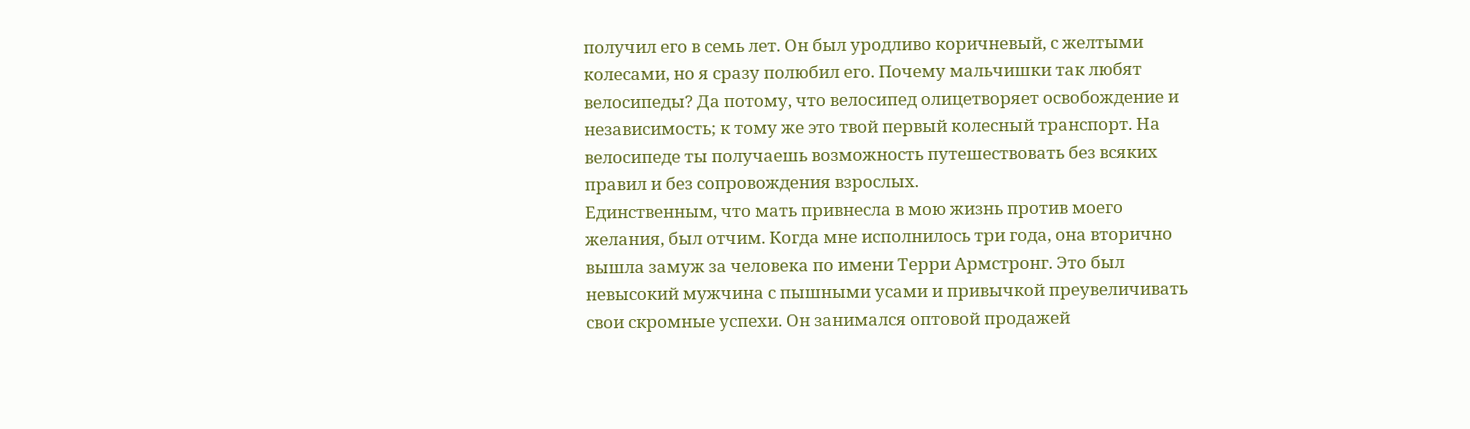получил его в семь лет. Он был уродливо коричневый, с желтыми колесами, но я сразу полюбил его. Почему мальчишки так любят велосипеды? Да потому, что велосипед олицетворяет освобождение и независимость; к тому же это твой первый колесный транспорт. На велосипеде ты получаешь возможность путешествовать без всяких правил и без сопровождения взрослых.
Единственным, что мать привнесла в мою жизнь против моего желания, был отчим. Когда мне исполнилось три года, она вторично вышла замуж за человека по имени Терри Армстронг. Это был невысокий мужчина с пышными усами и привычкой преувеличивать свои скромные успехи. Он занимался оптовой продажей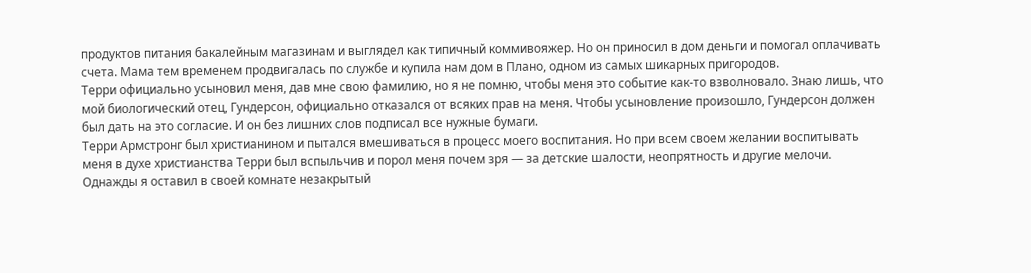продуктов питания бакалейным магазинам и выглядел как типичный коммивояжер. Но он приносил в дом деньги и помогал оплачивать счета. Мама тем временем продвигалась по службе и купила нам дом в Плано, одном из самых шикарных пригородов.
Терри официально усыновил меня, дав мне свою фамилию, но я не помню, чтобы меня это событие как-то взволновало. Знаю лишь, что мой биологический отец, Гундерсон, официально отказался от всяких прав на меня. Чтобы усыновление произошло, Гундерсон должен был дать на это согласие. И он без лишних слов подписал все нужные бумаги.
Терри Армстронг был христианином и пытался вмешиваться в процесс моего воспитания. Но при всем своем желании воспитывать меня в духе христианства Терри был вспыльчив и порол меня почем зря — за детские шалости, неопрятность и другие мелочи.
Однажды я оставил в своей комнате незакрытый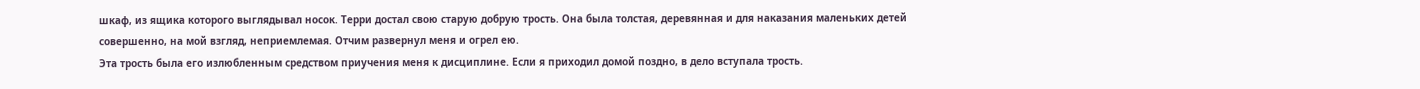шкаф, из ящика которого выглядывал носок. Терри достал свою старую добрую трость. Она была толстая, деревянная и для наказания маленьких детей совершенно, на мой взгляд, неприемлемая. Отчим развернул меня и огрел ею.
Эта трость была его излюбленным средством приучения меня к дисциплине. Если я приходил домой поздно, в дело вступала трость.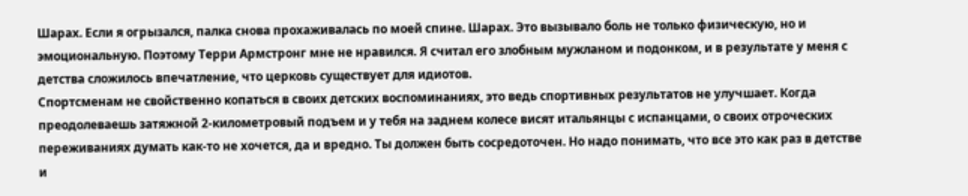Шарах. Если я огрызался, палка снова прохаживалась по моей спине. Шарах. Это вызывало боль не только физическую, но и эмоциональную. Поэтому Терри Армстронг мне не нравился. Я считал его злобным мужланом и подонком, и в результате у меня с детства сложилось впечатление, что церковь существует для идиотов.
Спортсменам не свойственно копаться в своих детских воспоминаниях, это ведь спортивных результатов не улучшает. Когда преодолеваешь затяжной 2-километровый подъем и у тебя на заднем колесе висят итальянцы с испанцами, о своих отроческих переживаниях думать как-то не хочется, да и вредно. Ты должен быть сосредоточен. Но надо понимать, что все это как раз в детстве и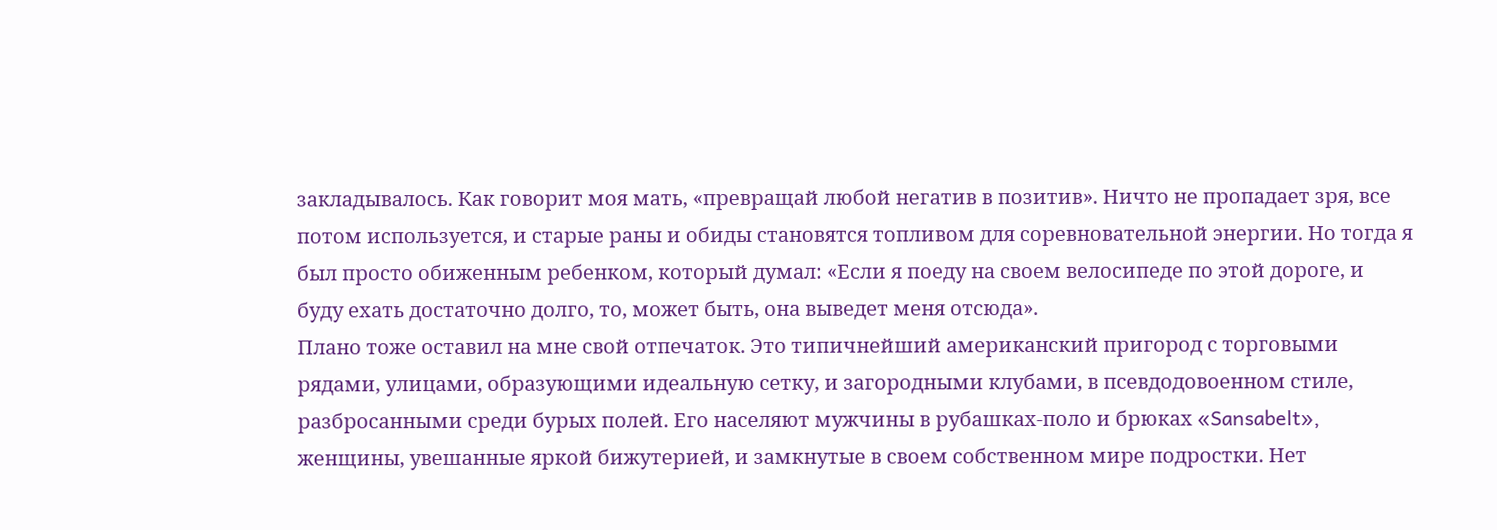закладывалось. Как говорит моя мать, «превращай любой негатив в позитив». Ничто не пропадает зря, все потом используется, и старые раны и обиды становятся топливом для соревновательной энергии. Но тогда я был просто обиженным ребенком, который думал: «Если я поеду на своем велосипеде по этой дороге, и буду ехать достаточно долго, то, может быть, она выведет меня отсюда».
Плано тоже оставил на мне свой отпечаток. Это типичнейший американский пригород с торговыми рядами, улицами, образующими идеальную сетку, и загородными клубами, в псевдодовоенном стиле, разбросанными среди бурых полей. Его населяют мужчины в рубашках-поло и брюках «Sansabelt», женщины, увешанные яркой бижутерией, и замкнутые в своем собственном мире подростки. Нет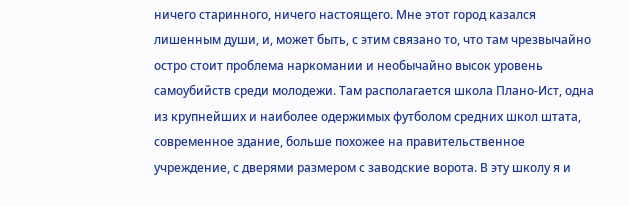ничего старинного, ничего настоящего. Мне этот город казался лишенным души, и, может быть, с этим связано то, что там чрезвычайно остро стоит проблема наркомании и необычайно высок уровень самоубийств среди молодежи. Там располагается школа Плано-Ист, одна из крупнейших и наиболее одержимых футболом средних школ штата, современное здание, больше похожее на правительственное учреждение, с дверями размером с заводские ворота. В эту школу я и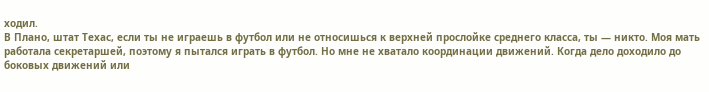ходил.
В Плано, штат Техас, если ты не играешь в футбол или не относишься к верхней прослойке среднего класса, ты — никто. Моя мать работала секретаршей, поэтому я пытался играть в футбол. Но мне не хватало координации движений. Когда дело доходило до боковых движений или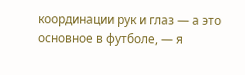координации рук и глаз — а это основное в футболе, — я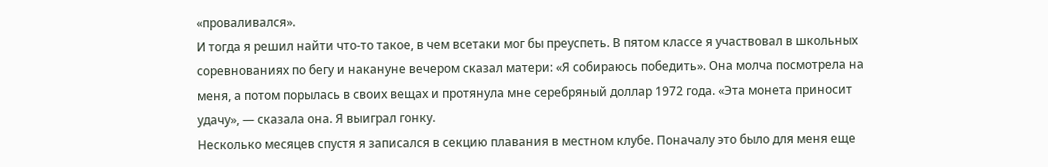«проваливался».
И тогда я решил найти что-то такое, в чем всетаки мог бы преуспеть. В пятом классе я участвовал в школьных соревнованиях по бегу и накануне вечером сказал матери: «Я собираюсь победить». Она молча посмотрела на меня, а потом порылась в своих вещах и протянула мне серебряный доллар 1972 года. «Эта монета приносит удачу», — сказала она. Я выиграл гонку.
Несколько месяцев спустя я записался в секцию плавания в местном клубе. Поначалу это было для меня еще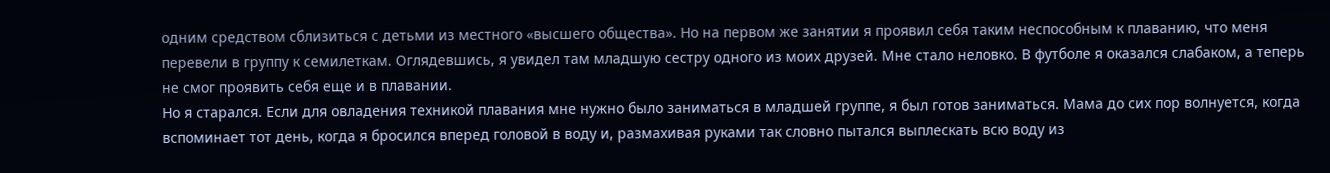одним средством сблизиться с детьми из местного «высшего общества». Но на первом же занятии я проявил себя таким неспособным к плаванию, что меня перевели в группу к семилеткам. Оглядевшись, я увидел там младшую сестру одного из моих друзей. Мне стало неловко. В футболе я оказался слабаком, а теперь не смог проявить себя еще и в плавании.
Но я старался. Если для овладения техникой плавания мне нужно было заниматься в младшей группе, я был готов заниматься. Мама до сих пор волнуется, когда вспоминает тот день, когда я бросился вперед головой в воду и, размахивая руками так словно пытался выплескать всю воду из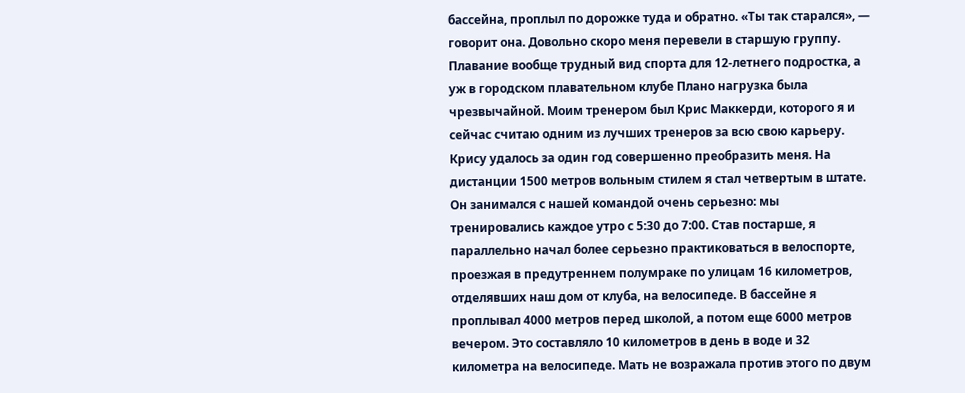бассейна, проплыл по дорожке туда и обратно. «Ты так старался», — говорит она. Довольно скоро меня перевели в старшую группу.
Плавание вообще трудный вид спорта для 12-летнего подростка, а уж в городском плавательном клубе Плано нагрузка была чрезвычайной. Моим тренером был Крис Маккерди, которого я и сейчас считаю одним из лучших тренеров за всю свою карьеру. Крису удалось за один год совершенно преобразить меня. На дистанции 1500 метров вольным стилем я стал четвертым в штате. Он занимался с нашей командой очень серьезно: мы тренировались каждое утро с 5:30 до 7:00. Став постарше, я параллельно начал более серьезно практиковаться в велоспорте, проезжая в предутреннем полумраке по улицам 16 километров, отделявших наш дом от клуба, на велосипеде. В бассейне я проплывал 4000 метров перед школой, а потом еще 6000 метров вечером. Это составляло 10 километров в день в воде и 32 километра на велосипеде. Мать не возражала против этого по двум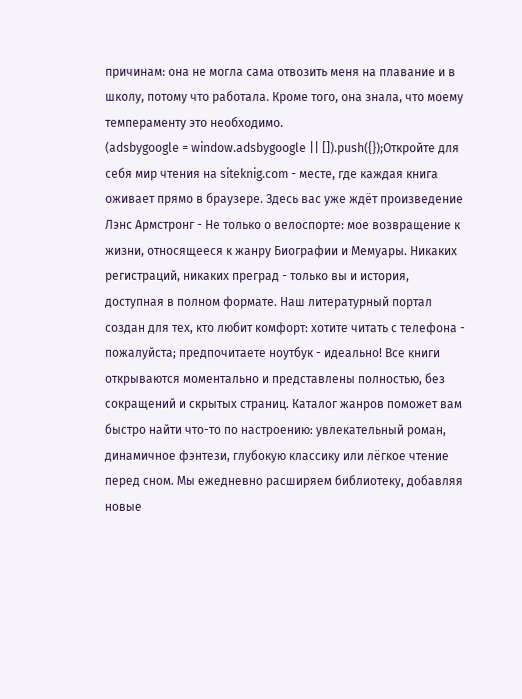причинам: она не могла сама отвозить меня на плавание и в школу, потому что работала. Кроме того, она знала, что моему темпераменту это необходимо.
(adsbygoogle = window.adsbygoogle || []).push({});Откройте для себя мир чтения на siteknig.com - месте, где каждая книга оживает прямо в браузере. Здесь вас уже ждёт произведение Лэнс Армстронг - Не только о велоспорте: мое возвращение к жизни, относящееся к жанру Биографии и Мемуары. Никаких регистраций, никаких преград - только вы и история, доступная в полном формате. Наш литературный портал создан для тех, кто любит комфорт: хотите читать с телефона - пожалуйста; предпочитаете ноутбук - идеально! Все книги открываются моментально и представлены полностью, без сокращений и скрытых страниц. Каталог жанров поможет вам быстро найти что-то по настроению: увлекательный роман, динамичное фэнтези, глубокую классику или лёгкое чтение перед сном. Мы ежедневно расширяем библиотеку, добавляя новые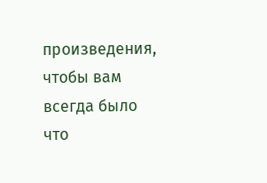произведения, чтобы вам всегда было что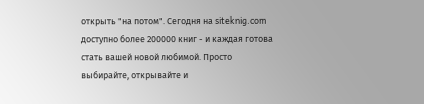открыть "на потом". Сегодня на siteknig.com доступно более 200000 книг - и каждая готова стать вашей новой любимой. Просто выбирайте, открывайте и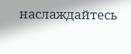наслаждайтесь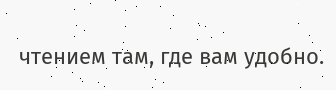чтением там, где вам удобно.